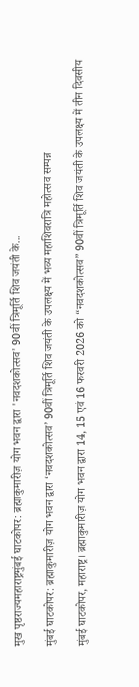मुख पृष्ठराज्यमहाराष्ट्रमुंबई घाटकोपर: ब्रह्माकुमारीज़ योग भवन द्वारा 'नवदशकोत्सव' 90वीं त्रिमूर्ति शिव जयंती के...

मुंबई घाटकोपर: ब्रह्माकुमारीज़ योग भवन द्वारा ‘नवदशकोत्सव’ 90वीं त्रिमूर्ति शिव जयंती के उपलक्ष्य में भव्य महाशिवरात्रि महोत्सव सम्पन्न

मुंबई घाटकोपर, महाराष्ट्र। ब्रह्माकुमारीज़ योग भवन द्वारा 14, 15 एवं 16 फरवरी 2026 को “नवदशकोत्सव” 90वीं त्रिमूर्ति शिव जयंती के उपलक्ष्य में तीन दिवसीय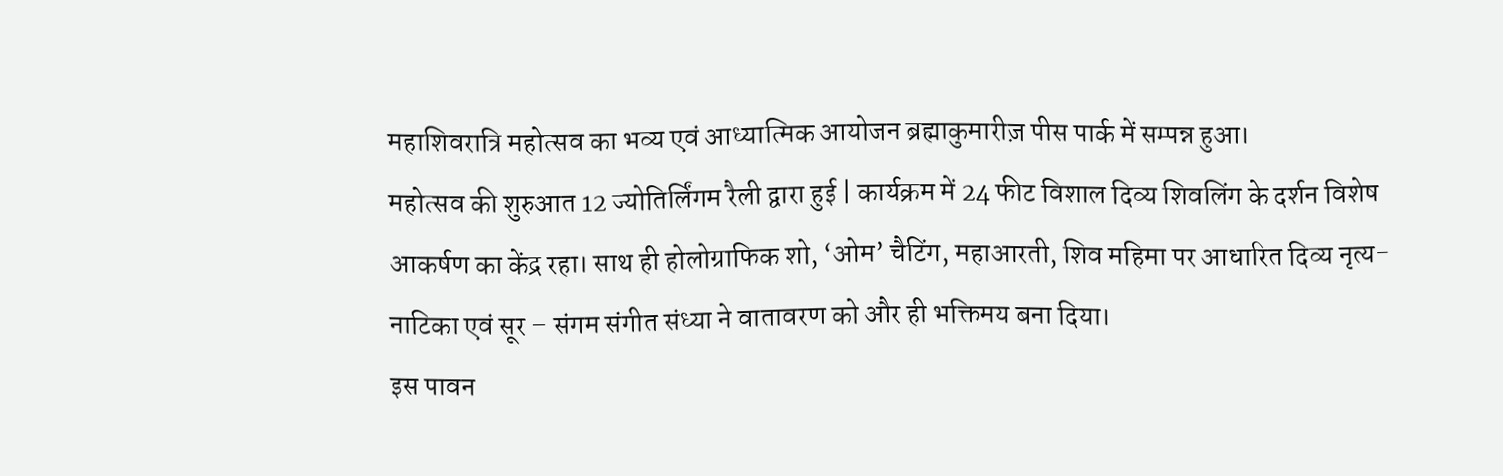महाशिवरात्रि महोत्सव का भव्य एवं आध्यात्मिक आयोजन ब्रह्माकुमारीज़ पीस पार्क में सम्पन्न हुआ।
महोत्सव की शुरुआत 12 ज्योतिर्लिंगम रैली द्वारा हुई | कार्यक्रम में 24 फीट विशाल दिव्य शिवलिंग के दर्शन विशेष आकर्षण का केंद्र रहा। साथ ही होलोग्राफिक शो, ‘ओम’ चैटिंग, महाआरती, शिव महिमा पर आधारित दिव्य नृत्य-नाटिका एवं सूर – संगम संगीत संध्या ने वातावरण को और ही भक्तिमय बना दिया।
इस पावन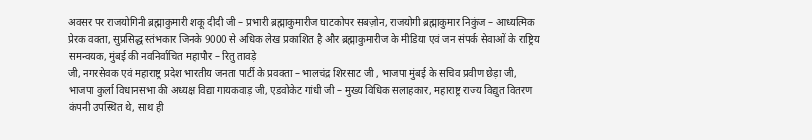अवसर पर राजयोगिनी ब्रह्माकुमारी शकू दीदी जी – प्रभारी ब्रह्माकुमारीज घाटकोपर सबज़ोन, राजयोगी ब्रह्माकुमार निकुंज – आध्यत्मिक प्रेरक वक्ता, सुप्रसिद्ध स्तंभकार जिनके 9000 से अधिक लेख प्रकाशित है और ब्रह्माकुमारीज के मीडिया एवं जन संपर्क सेवाओं के राष्ट्रिय समन्वयक, मुंबई की नवनिर्वाचित महापौर – रितु तावड़े
जी, नगरसेवक एवं महाराष्ट्र प्रदेश भारतीय जनता पार्टी के प्रवक्ता – भालचंद्र शिरसाट जी , भाजपा मुंबई के सचिव प्रवीण छेड़ा जी, भाजपा कुर्ला विधानसभा की अध्यक्ष विद्या गायकवाड़ जी, एडवोकेट गांधी जी – मुख्य विधिक सलाहकार, महाराष्ट्र राज्य विद्युत वितरण कंपनी उपस्थित थे, साथ ही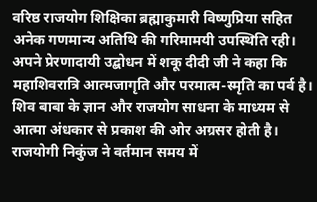वरिष्ठ राजयोग शिक्षिका ब्रह्माकुमारी विष्णुप्रिया सहित अनेक गणमान्य अतिथि की गरिमामयी उपस्थिति रही।
अपने प्रेरणादायी उद्बोधन में शकू दीदी जी ने कहा कि महाशिवरात्रि आत्मजागृति और परमात्म-स्मृति का पर्व है। शिव बाबा के ज्ञान और राजयोग साधना के माध्यम से आत्मा अंधकार से प्रकाश की ओर अग्रसर होती है। राजयोगी निकुंज ने वर्तमान समय में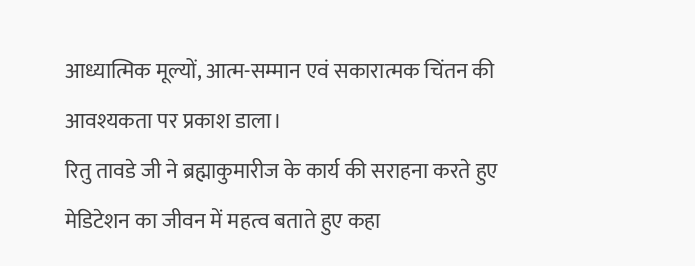आध्यात्मिक मूल्यों, आत्म-सम्मान एवं सकारात्मक चिंतन की आवश्यकता पर प्रकाश डाला।
रितु तावडे जी ने ब्रह्माकुमारीज के कार्य की सराहना करते हुए मेडिटेशन का जीवन में महत्व बताते हुए कहा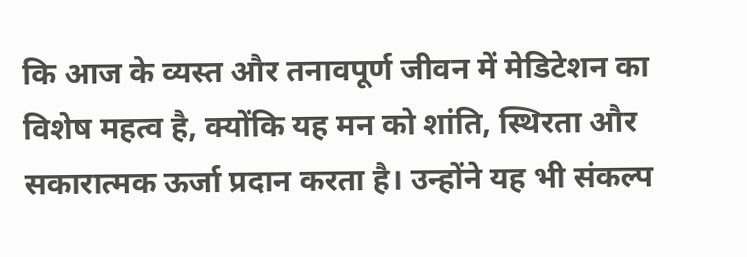कि आज के व्यस्त और तनावपूर्ण जीवन में मेडिटेशन का विशेष महत्व है, क्योंकि यह मन को शांति, स्थिरता और सकारात्मक ऊर्जा प्रदान करता है। उन्होंने यह भी संकल्प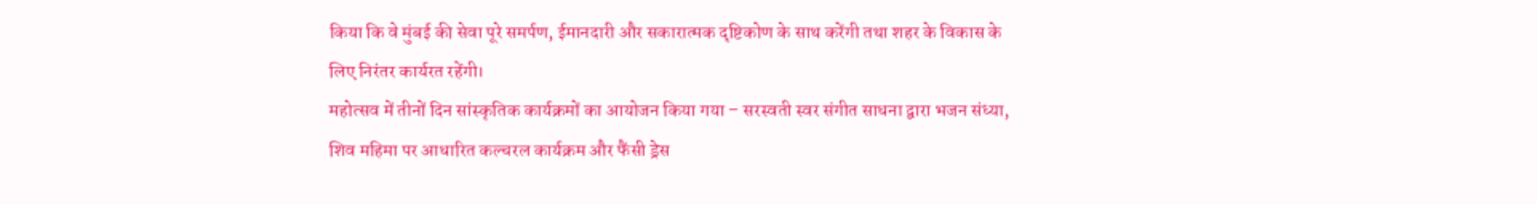किया कि वे मुंबई की सेवा पूरे समर्पण, ईमानदारी और सकारात्मक दृष्टिकोण के साथ करेंगी तथा शहर के विकास के लिए निरंतर कार्यरत रहेंगी।
महोत्सव में तीनों दिन सांस्कृतिक कार्यक्रमों का आयोजन किया गया – सरस्वती स्वर संगीत साधना द्वारा भजन संध्या,
शिव महिमा पर आधारित कल्चरल कार्यक्रम और फैंसी ड्रेस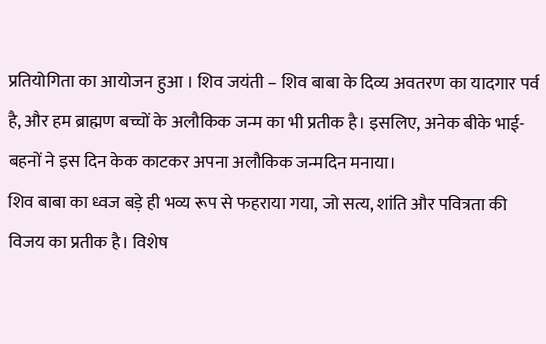प्रतियोगिता का आयोजन हुआ । शिव जयंती – शिव बाबा के दिव्य अवतरण का यादगार पर्व है, और हम ब्राह्मण बच्चों के अलौकिक जन्म का भी प्रतीक है। इसलिए, अनेक बीके भाई-बहनों ने इस दिन केक काटकर अपना अलौकिक जन्मदिन मनाया।
शिव बाबा का ध्वज बड़े ही भव्य रूप से फहराया गया, जो सत्य, शांति और पवित्रता की विजय का प्रतीक है। विशेष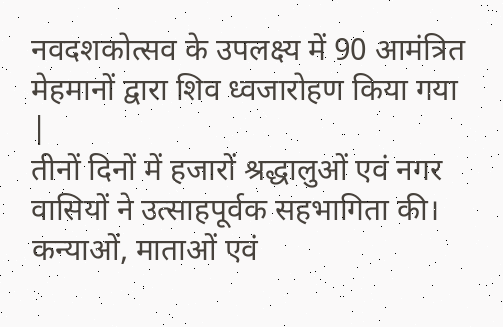नवदशकोत्सव के उपलक्ष्य में 90 आमंत्रित मेहमानों द्वारा शिव ध्वजारोहण किया गया |
तीनों दिनों में हजारों श्रद्धालुओं एवं नगर वासियों ने उत्साहपूर्वक सहभागिता की। कन्याओं, माताओं एवं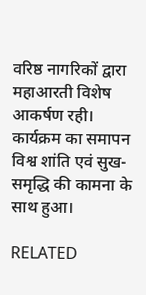वरिष्ठ नागरिकों द्वारा महाआरती विशेष आकर्षण रही। कार्यक्रम का समापन विश्व शांति एवं सुख-समृद्धि की कामना के साथ हुआ।

RELATED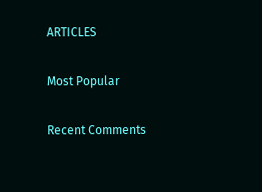ARTICLES

Most Popular

Recent Comments